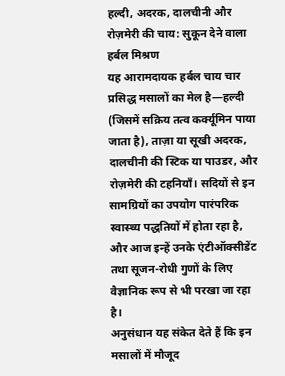हल्दी, अदरक, दालचीनी और रोज़मेरी की चाय: सुकून देने वाला हर्बल मिश्रण
यह आरामदायक हर्बल चाय चार प्रसिद्ध मसालों का मेल है—हल्दी (जिसमें सक्रिय तत्व कर्क्यूमिन पाया जाता है), ताज़ा या सूखी अदरक, दालचीनी की स्टिक या पाउडर, और रोज़मेरी की टहनियाँ। सदियों से इन सामग्रियों का उपयोग पारंपरिक स्वास्थ्य पद्धतियों में होता रहा है, और आज इन्हें उनके एंटीऑक्सीडेंट तथा सूजन-रोधी गुणों के लिए वैज्ञानिक रूप से भी परखा जा रहा है।
अनुसंधान यह संकेत देते हैं कि इन मसालों में मौजूद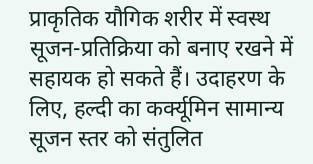प्राकृतिक यौगिक शरीर में स्वस्थ सूजन-प्रतिक्रिया को बनाए रखने में सहायक हो सकते हैं। उदाहरण के लिए, हल्दी का कर्क्यूमिन सामान्य सूजन स्तर को संतुलित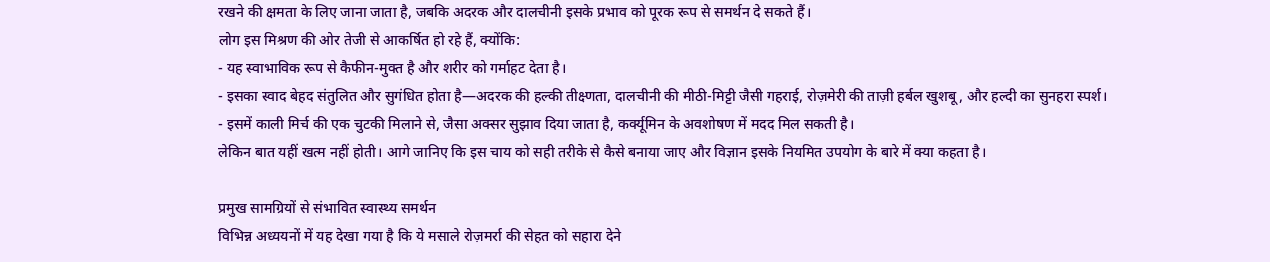रखने की क्षमता के लिए जाना जाता है, जबकि अदरक और दालचीनी इसके प्रभाव को पूरक रूप से समर्थन दे सकते हैं।
लोग इस मिश्रण की ओर तेजी से आकर्षित हो रहे हैं, क्योंकि:
- यह स्वाभाविक रूप से कैफीन-मुक्त है और शरीर को गर्माहट देता है।
- इसका स्वाद बेहद संतुलित और सुगंधित होता है—अदरक की हल्की तीक्ष्णता, दालचीनी की मीठी-मिट्टी जैसी गहराई, रोज़मेरी की ताज़ी हर्बल खुशबू, और हल्दी का सुनहरा स्पर्श।
- इसमें काली मिर्च की एक चुटकी मिलाने से, जैसा अक्सर सुझाव दिया जाता है, कर्क्यूमिन के अवशोषण में मदद मिल सकती है।
लेकिन बात यहीं खत्म नहीं होती। आगे जानिए कि इस चाय को सही तरीके से कैसे बनाया जाए और विज्ञान इसके नियमित उपयोग के बारे में क्या कहता है।

प्रमुख सामग्रियों से संभावित स्वास्थ्य समर्थन
विभिन्न अध्ययनों में यह देखा गया है कि ये मसाले रोज़मर्रा की सेहत को सहारा देने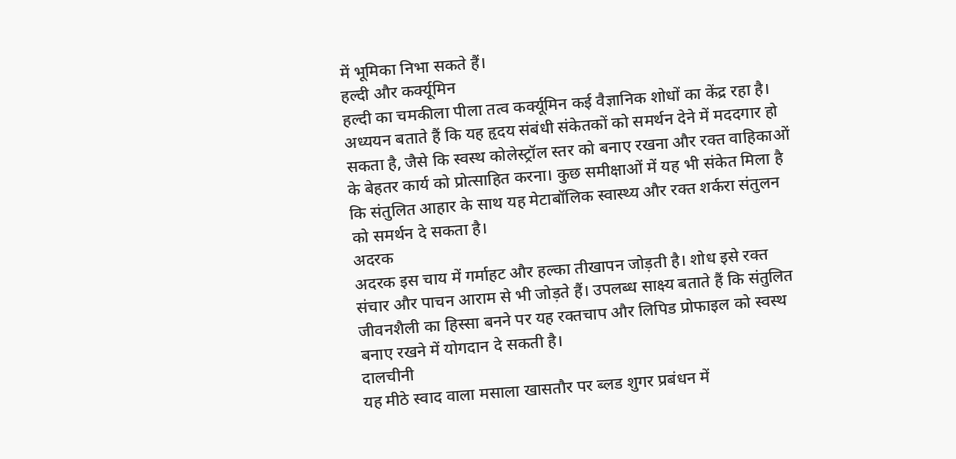में भूमिका निभा सकते हैं।
हल्दी और कर्क्यूमिन
हल्दी का चमकीला पीला तत्व कर्क्यूमिन कई वैज्ञानिक शोधों का केंद्र रहा है। अध्ययन बताते हैं कि यह हृदय संबंधी संकेतकों को समर्थन देने में मददगार हो सकता है, जैसे कि स्वस्थ कोलेस्ट्रॉल स्तर को बनाए रखना और रक्त वाहिकाओं के बेहतर कार्य को प्रोत्साहित करना। कुछ समीक्षाओं में यह भी संकेत मिला है कि संतुलित आहार के साथ यह मेटाबॉलिक स्वास्थ्य और रक्त शर्करा संतुलन को समर्थन दे सकता है।
अदरक
अदरक इस चाय में गर्माहट और हल्का तीखापन जोड़ती है। शोध इसे रक्त संचार और पाचन आराम से भी जोड़ते हैं। उपलब्ध साक्ष्य बताते हैं कि संतुलित जीवनशैली का हिस्सा बनने पर यह रक्तचाप और लिपिड प्रोफाइल को स्वस्थ बनाए रखने में योगदान दे सकती है।
दालचीनी
यह मीठे स्वाद वाला मसाला खासतौर पर ब्लड शुगर प्रबंधन में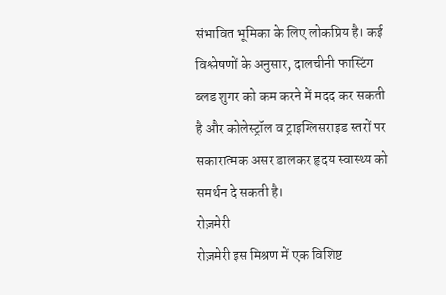संभावित भूमिका के लिए लोकप्रिय है। कई विश्लेषणों के अनुसार, दालचीनी फास्टिंग ब्लड शुगर को कम करने में मदद कर सकती है और कोलेस्ट्रॉल व ट्राइग्लिसराइड स्तरों पर सकारात्मक असर डालकर हृदय स्वास्थ्य को समर्थन दे सकती है।
रोज़मेरी
रोज़मेरी इस मिश्रण में एक विशिष्ट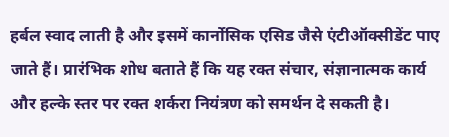हर्बल स्वाद लाती है और इसमें कार्नोसिक एसिड जैसे एंटीऑक्सीडेंट पाए जाते हैं। प्रारंभिक शोध बताते हैं कि यह रक्त संचार, संज्ञानात्मक कार्य और हल्के स्तर पर रक्त शर्करा नियंत्रण को समर्थन दे सकती है।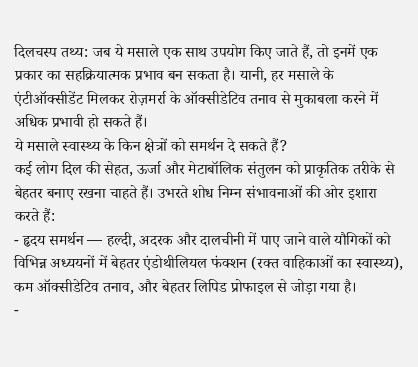दिलचस्प तथ्य: जब ये मसाले एक साथ उपयोग किए जाते हैं, तो इनमें एक प्रकार का सहक्रियात्मक प्रभाव बन सकता है। यानी, हर मसाले के एंटीऑक्सीडेंट मिलकर रोज़मर्रा के ऑक्सीडेटिव तनाव से मुकाबला करने में अधिक प्रभावी हो सकते हैं।
ये मसाले स्वास्थ्य के किन क्षेत्रों को समर्थन दे सकते हैं?
कई लोग दिल की सेहत, ऊर्जा और मेटाबॉलिक संतुलन को प्राकृतिक तरीके से बेहतर बनाए रखना चाहते हैं। उभरते शोध निम्न संभावनाओं की ओर इशारा करते हैं:
- हृदय समर्थन — हल्दी, अदरक और दालचीनी में पाए जाने वाले यौगिकों को विभिन्न अध्ययनों में बेहतर एंडोथीलियल फंक्शन (रक्त वाहिकाओं का स्वास्थ्य), कम ऑक्सीडेटिव तनाव, और बेहतर लिपिड प्रोफाइल से जोड़ा गया है।
-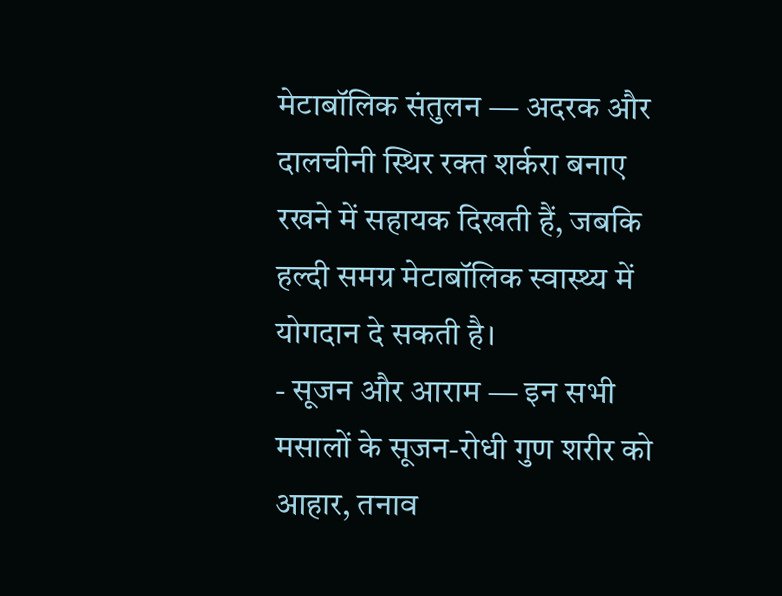मेटाबॉलिक संतुलन — अदरक और दालचीनी स्थिर रक्त शर्करा बनाए रखने में सहायक दिखती हैं, जबकि हल्दी समग्र मेटाबॉलिक स्वास्थ्य में योगदान दे सकती है।
- सूजन और आराम — इन सभी मसालों के सूजन-रोधी गुण शरीर को आहार, तनाव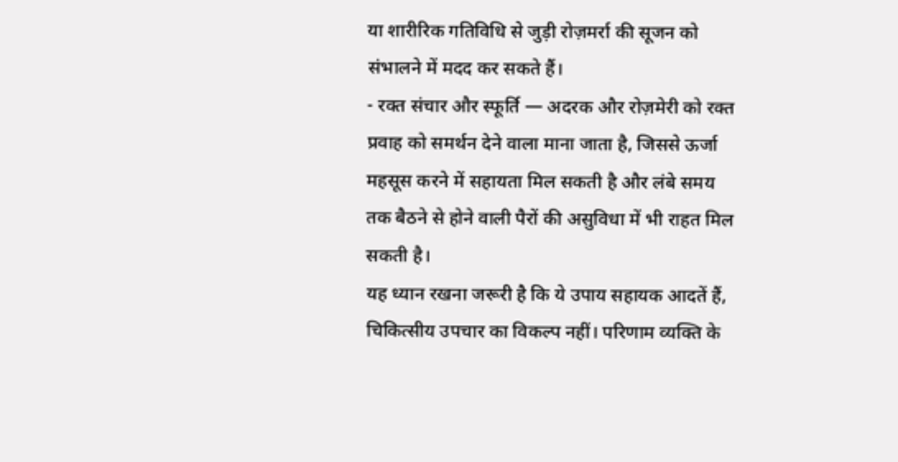या शारीरिक गतिविधि से जुड़ी रोज़मर्रा की सूजन को संभालने में मदद कर सकते हैं।
- रक्त संचार और स्फूर्ति — अदरक और रोज़मेरी को रक्त प्रवाह को समर्थन देने वाला माना जाता है, जिससे ऊर्जा महसूस करने में सहायता मिल सकती है और लंबे समय तक बैठने से होने वाली पैरों की असुविधा में भी राहत मिल सकती है।
यह ध्यान रखना जरूरी है कि ये उपाय सहायक आदतें हैं, चिकित्सीय उपचार का विकल्प नहीं। परिणाम व्यक्ति के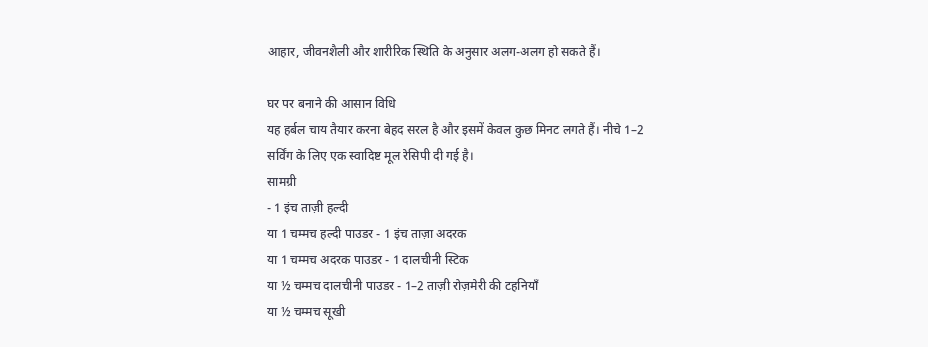आहार, जीवनशैली और शारीरिक स्थिति के अनुसार अलग-अलग हो सकते हैं।

घर पर बनाने की आसान विधि
यह हर्बल चाय तैयार करना बेहद सरल है और इसमें केवल कुछ मिनट लगते हैं। नीचे 1–2 सर्विंग के लिए एक स्वादिष्ट मूल रेसिपी दी गई है।
सामग्री
- 1 इंच ताज़ी हल्दी
या 1 चम्मच हल्दी पाउडर - 1 इंच ताज़ा अदरक
या 1 चम्मच अदरक पाउडर - 1 दालचीनी स्टिक
या ½ चम्मच दालचीनी पाउडर - 1–2 ताज़ी रोज़मेरी की टहनियाँ
या ½ चम्मच सूखी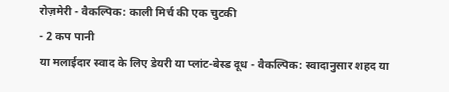रोज़मेरी - वैकल्पिक: काली मिर्च की एक चुटकी
- 2 कप पानी
या मलाईदार स्वाद के लिए डेयरी या प्लांट-बेस्ड दूध - वैकल्पिक: स्वादानुसार शहद या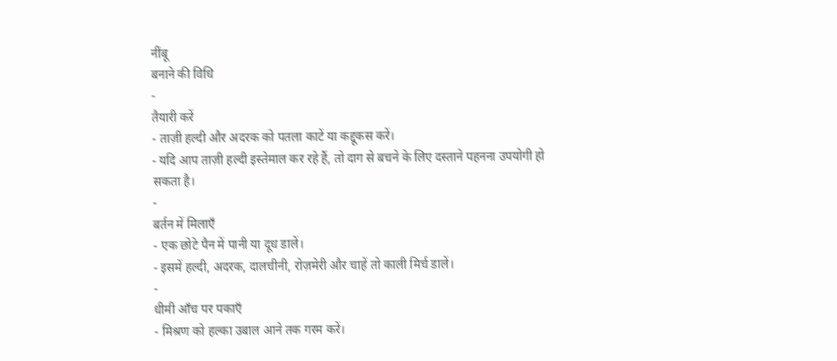नींबू
बनाने की विधि
-
तैयारी करें
- ताज़ी हल्दी और अदरक को पतला काटें या कद्दूकस करें।
- यदि आप ताज़ी हल्दी इस्तेमाल कर रहे हैं, तो दाग से बचने के लिए दस्ताने पहनना उपयोगी हो सकता है।
-
बर्तन में मिलाएँ
- एक छोटे पैन में पानी या दूध डालें।
- इसमें हल्दी, अदरक, दालचीनी, रोज़मेरी और चाहें तो काली मिर्च डालें।
-
धीमी आँच पर पकाएँ
- मिश्रण को हल्का उबाल आने तक गरम करें।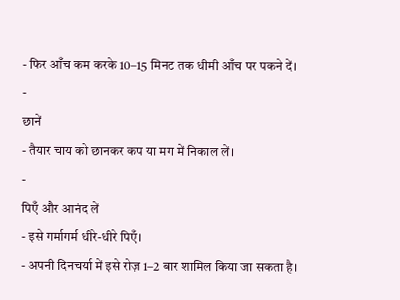- फिर आँच कम करके 10–15 मिनट तक धीमी आँच पर पकने दें।
-
छानें
- तैयार चाय को छानकर कप या मग में निकाल लें।
-
पिएँ और आनंद लें
- इसे गर्मागर्म धीरे-धीरे पिएँ।
- अपनी दिनचर्या में इसे रोज़ 1–2 बार शामिल किया जा सकता है।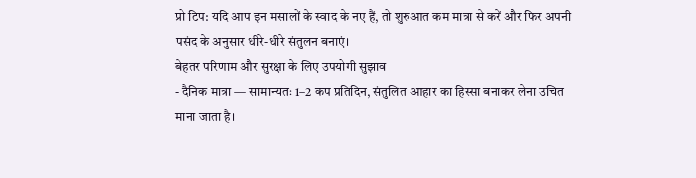प्रो टिप: यदि आप इन मसालों के स्वाद के नए हैं, तो शुरुआत कम मात्रा से करें और फिर अपनी पसंद के अनुसार धीरे-धीरे संतुलन बनाएं।
बेहतर परिणाम और सुरक्षा के लिए उपयोगी सुझाव
- दैनिक मात्रा — सामान्यतः 1–2 कप प्रतिदिन, संतुलित आहार का हिस्सा बनाकर लेना उचित माना जाता है।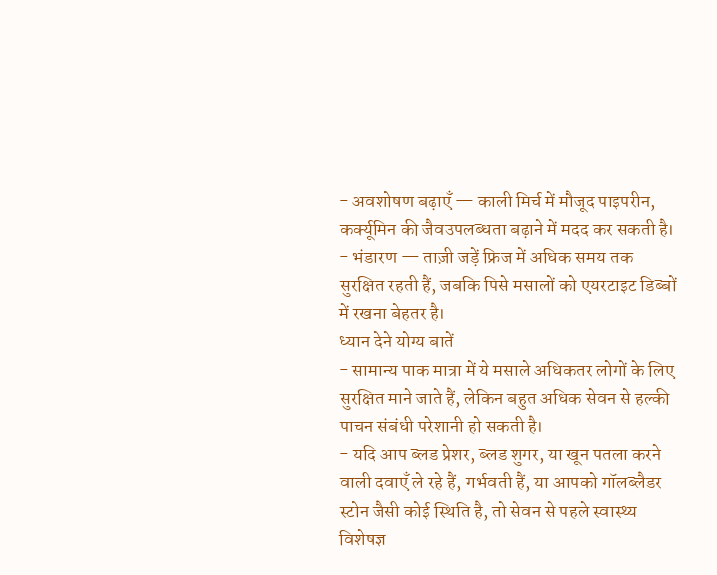- अवशोषण बढ़ाएँ — काली मिर्च में मौजूद पाइपरीन, कर्क्यूमिन की जैवउपलब्धता बढ़ाने में मदद कर सकती है।
- भंडारण — ताज़ी जड़ें फ्रिज में अधिक समय तक सुरक्षित रहती हैं, जबकि पिसे मसालों को एयरटाइट डिब्बों में रखना बेहतर है।
ध्यान देने योग्य बातें
- सामान्य पाक मात्रा में ये मसाले अधिकतर लोगों के लिए सुरक्षित माने जाते हैं, लेकिन बहुत अधिक सेवन से हल्की पाचन संबंधी परेशानी हो सकती है।
- यदि आप ब्लड प्रेशर, ब्लड शुगर, या खून पतला करने वाली दवाएँ ले रहे हैं, गर्भवती हैं, या आपको गॉलब्लैडर स्टोन जैसी कोई स्थिति है, तो सेवन से पहले स्वास्थ्य विशेषज्ञ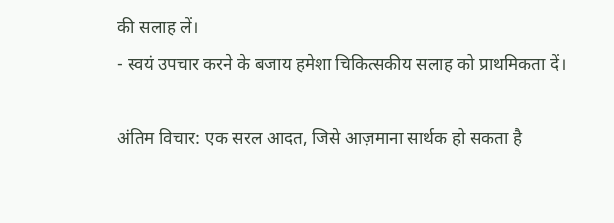की सलाह लें।
- स्वयं उपचार करने के बजाय हमेशा चिकित्सकीय सलाह को प्राथमिकता दें।

अंतिम विचार: एक सरल आदत, जिसे आज़माना सार्थक हो सकता है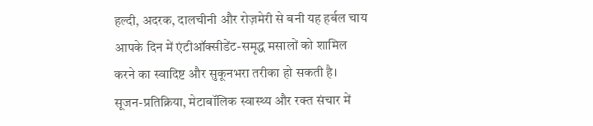हल्दी, अदरक, दालचीनी और रोज़मेरी से बनी यह हर्बल चाय आपके दिन में एंटीऑक्सीडेंट-समृद्ध मसालों को शामिल करने का स्वादिष्ट और सुकूनभरा तरीका हो सकती है। सूजन-प्रतिक्रिया, मेटाबॉलिक स्वास्थ्य और रक्त संचार में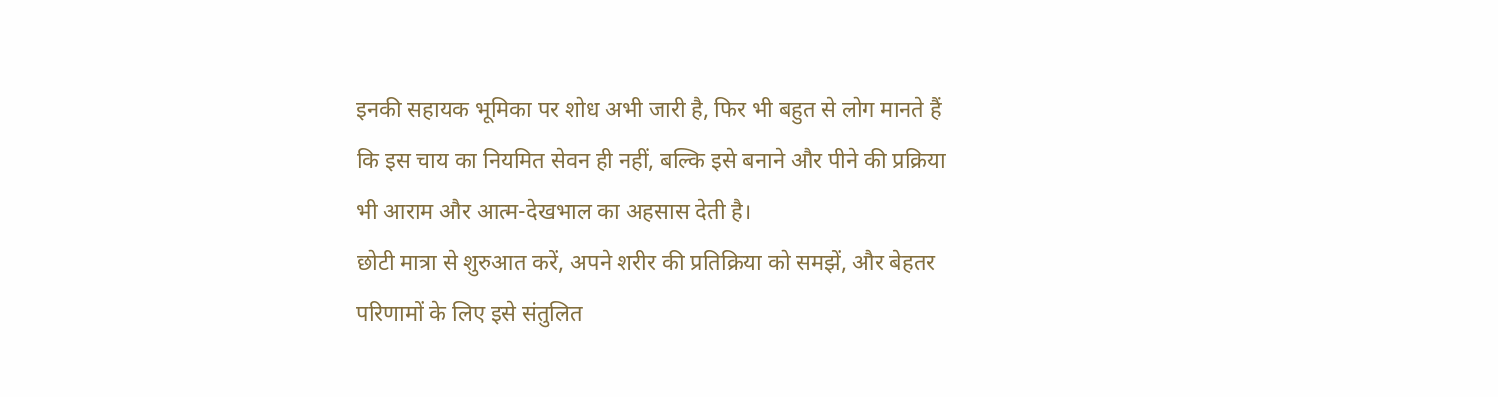इनकी सहायक भूमिका पर शोध अभी जारी है, फिर भी बहुत से लोग मानते हैं कि इस चाय का नियमित सेवन ही नहीं, बल्कि इसे बनाने और पीने की प्रक्रिया भी आराम और आत्म-देखभाल का अहसास देती है।
छोटी मात्रा से शुरुआत करें, अपने शरीर की प्रतिक्रिया को समझें, और बेहतर परिणामों के लिए इसे संतुलित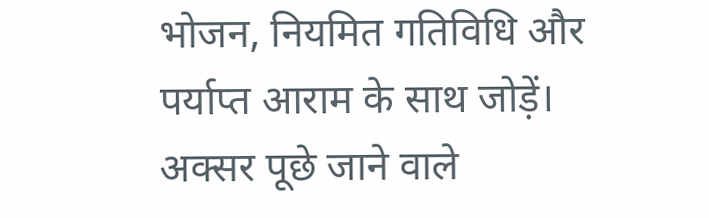भोजन, नियमित गतिविधि और पर्याप्त आराम के साथ जोड़ें।
अक्सर पूछे जाने वाले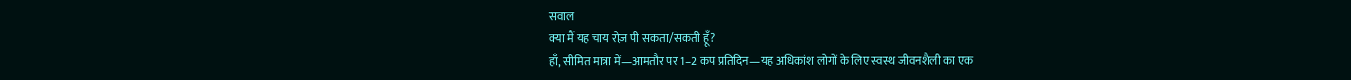सवाल
क्या मैं यह चाय रोज़ पी सकता/सकती हूँ?
हाँ, सीमित मात्रा में—आमतौर पर 1–2 कप प्रतिदिन—यह अधिकांश लोगों के लिए स्वस्थ जीवनशैली का एक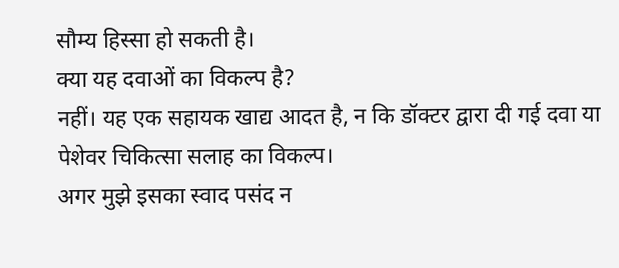सौम्य हिस्सा हो सकती है।
क्या यह दवाओं का विकल्प है?
नहीं। यह एक सहायक खाद्य आदत है, न कि डॉक्टर द्वारा दी गई दवा या पेशेवर चिकित्सा सलाह का विकल्प।
अगर मुझे इसका स्वाद पसंद न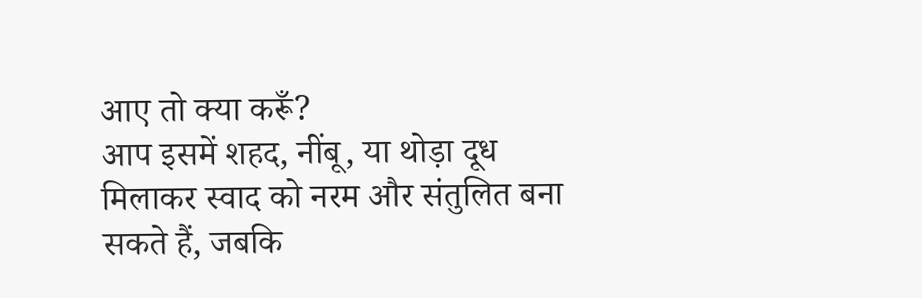आए तो क्या करूँ?
आप इसमें शहद, नींबू, या थोड़ा दूध मिलाकर स्वाद को नरम और संतुलित बना सकते हैं, जबकि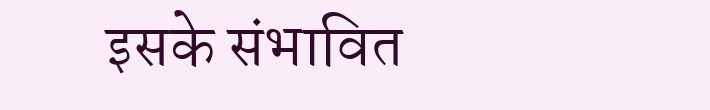इसके संभावित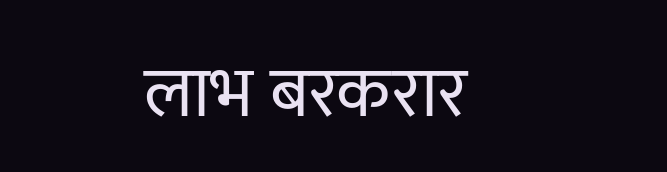लाभ बरकरार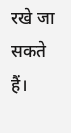रखे जा सकते हैं।